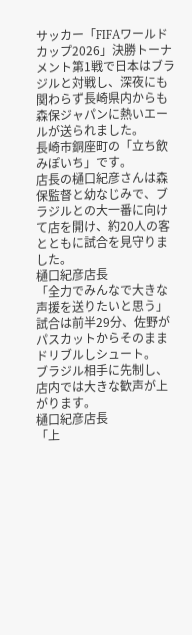サッカー「FIFAワールドカップ2026」決勝トーナメント第1戦で日本はブラジルと対戦し、深夜にも関わらず長崎県内からも森保ジャパンに熱いエールが送られました。
長崎市銅座町の「立ち飲みぽいち」です。
店長の樋口紀彦さんは森保監督と幼なじみで、ブラジルとの大一番に向けて店を開け、約20人の客とともに試合を見守りました。
樋口紀彦店長
「全力でみんなで大きな声援を送りたいと思う」
試合は前半29分、佐野がパスカットからそのままドリブルしシュート。
ブラジル相手に先制し、店内では大きな歓声が上がります。
樋口紀彦店長
「上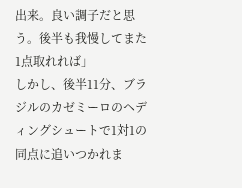出来。良い調子だと思う。後半も我慢してまた1点取れれば」
しかし、後半11分、ブラジルのカゼミーロのヘディングシュートで1対1の同点に追いつかれま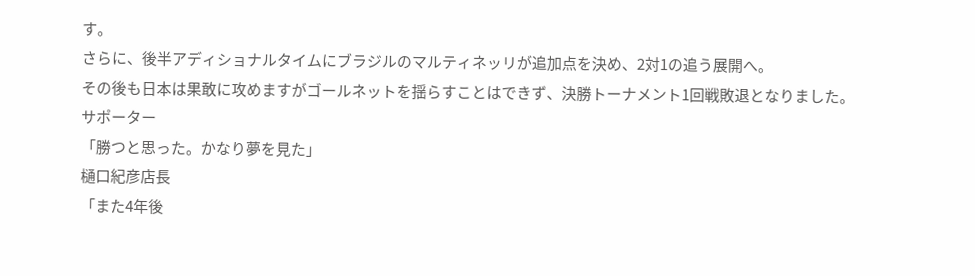す。
さらに、後半アディショナルタイムにブラジルのマルティネッリが追加点を決め、2対1の追う展開へ。
その後も日本は果敢に攻めますがゴールネットを揺らすことはできず、決勝トーナメント1回戦敗退となりました。
サポーター
「勝つと思った。かなり夢を見た」
樋口紀彦店長
「また4年後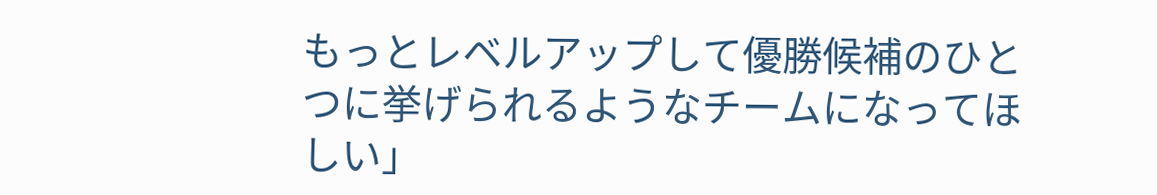もっとレベルアップして優勝候補のひとつに挙げられるようなチームになってほしい」